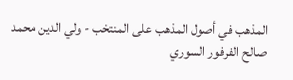المذهب في أصول المذهب على المنتخب - ولي الدين محمد صالح الفرفور السوري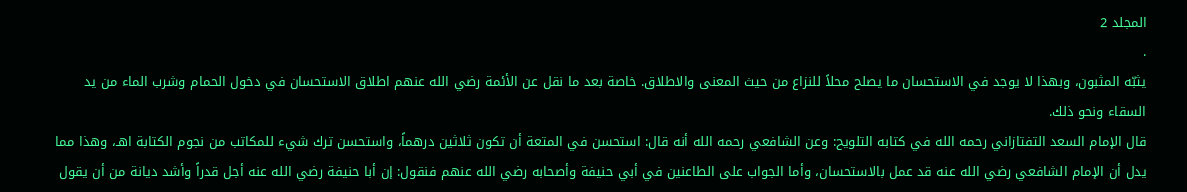المجلد 2
.
يثبّه المثبون، وبهذا لا يوجد في الاستحسان ما يصلح محلاً للنزاع من حيث المعنى والاطلاق. خاصة بعد ما نقل عن الأئمة رضي الله عنهم اطلاق الاستحسان في دخول الحمام وشرب الماء من يد السقاء ونحو ذلك.
قال الإمام السعد التفتازاني رحمه الله في كتابه التلويح: وعن الشافعي رحمه الله أنه قال: استحسن في المتعة أن تكون ثلاثين درهماً، واستحسن ترك شيء للمكاتب من نجوم الكتابة اهـ، وهذا مما يدل أن الإمام الشافعي رضي الله عنه قد عمل بالاستحسان، وأما الجواب على الطاعنين في أبي حنيفة وأصحابه رضي الله عنهم فنقول: إن أبا حنيفة رضي الله عنه أجل قدراً وأشد ديانة من أن يقول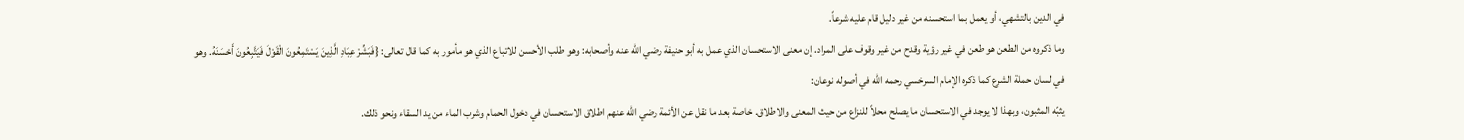في الدين بالتشهي، أو يعمل بما استحسنه من غير دليل قام عليه شرعاً.
وما ذكروه من الطعن هو طعن في غير رؤية وقدح من غير وقوف على المراد. إن معنى الاستحسان الذي عمل به أبو حنيفة رضي الله عنه وأصحابه: وهو طلب الأحسن للاتباع الذي هو مأمور به كما قال تعالى: {فَبَشِّرْ عِبَادِ الَّذِينَ يَسْتَمِعُونَ الْقَوْلَ فَيَتَّبِعُونَ أَحْسَنَهُ. وهو في لسان حملة الشرع كما ذكره الإمام السرخسي رحمه الله في أصوله نوعان:
يثبّه المثبون، وبهذا لا يوجد في الاستحسان ما يصلح محلاً للنزاع من حيث المعنى والاطلاق. خاصة بعد ما نقل عن الأئمة رضي الله عنهم اطلاق الاستحسان في دخول الحمام وشرب الماء من يد السقاء ونحو ذلك.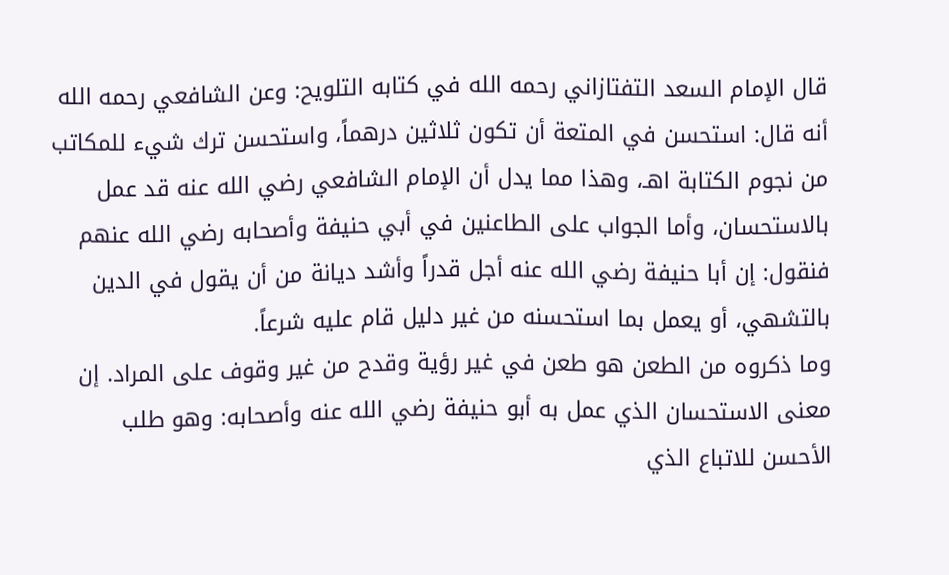قال الإمام السعد التفتازاني رحمه الله في كتابه التلويح: وعن الشافعي رحمه الله أنه قال: استحسن في المتعة أن تكون ثلاثين درهماً، واستحسن ترك شيء للمكاتب من نجوم الكتابة اهـ، وهذا مما يدل أن الإمام الشافعي رضي الله عنه قد عمل بالاستحسان، وأما الجواب على الطاعنين في أبي حنيفة وأصحابه رضي الله عنهم فنقول: إن أبا حنيفة رضي الله عنه أجل قدراً وأشد ديانة من أن يقول في الدين بالتشهي، أو يعمل بما استحسنه من غير دليل قام عليه شرعاً.
وما ذكروه من الطعن هو طعن في غير رؤية وقدح من غير وقوف على المراد. إن معنى الاستحسان الذي عمل به أبو حنيفة رضي الله عنه وأصحابه: وهو طلب الأحسن للاتباع الذي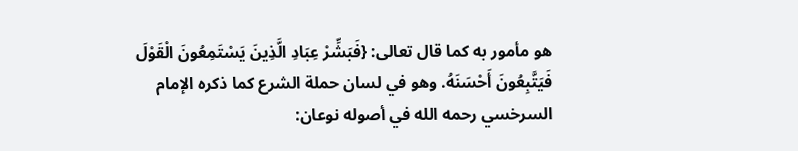هو مأمور به كما قال تعالى: {فَبَشِّرْ عِبَادِ الَّذِينَ يَسْتَمِعُونَ الْقَوْلَ فَيَتَّبِعُونَ أَحْسَنَهُ. وهو في لسان حملة الشرع كما ذكره الإمام السرخسي رحمه الله في أصوله نوعان: